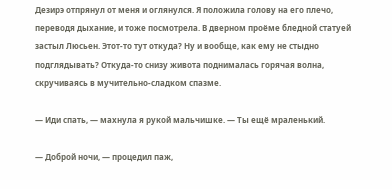Дезирэ отпрянул от меня и оглянулся. Я положила голову на его плечо, переводя дыхание, и тоже посмотрела. В дверном проёме бледной статуей застыл Люсьен. Этот-то тут откуда? Ну и вообще, как ему не стыдно подглядывать? Откуда-то снизу живота поднималась горячая волна, скручиваясь в мучительно-сладком спазме.

— Иди спать, — махнула я рукой мальчишке. — Ты ещё мраленький.

— Доброй ночи, — процедил паж,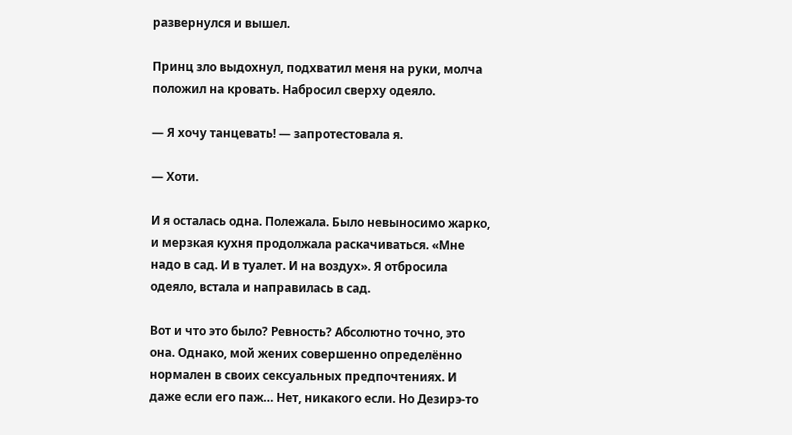развернулся и вышел.

Принц зло выдохнул, подхватил меня на руки, молча положил на кровать. Набросил сверху одеяло.

— Я хочу танцевать! — запротестовала я.

— Хоти.

И я осталась одна. Полежала. Было невыносимо жарко, и мерзкая кухня продолжала раскачиваться. «Мне надо в сад. И в туалет. И на воздух». Я отбросила одеяло, встала и направилась в сад.

Вот и что это было? Ревность? Абсолютно точно, это она. Однако, мой жених совершенно определённо нормален в своих сексуальных предпочтениях. И даже если его паж… Нет, никакого если. Но Дезирэ-то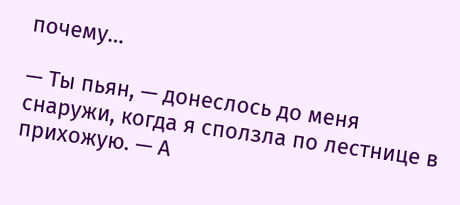почему…

— Ты пьян, — донеслось до меня снаружи, когда я сползла по лестнице в прихожую. — А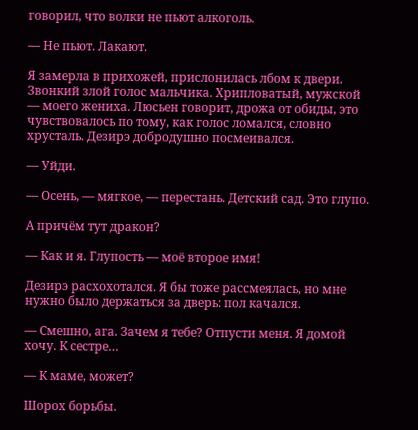говорил, что волки не пьют алкоголь.

— Не пьют. Лакают.

Я замерла в прихожей, прислонилась лбом к двери. Звонкий злой голос мальчика. Хрипловатый, мужской — моего жениха. Люсьен говорит, дрожа от обиды, это чувствовалось по тому, как голос ломался, словно хрусталь. Дезирэ добродушно посмеивался.

— Уйди.

— Осень, — мягкое, — перестань. Детский сад. Это глупо.

А причём тут дракон?

— Как и я. Глупость — моё второе имя!

Дезирэ расхохотался. Я бы тоже рассмеялась, но мне нужно было держаться за дверь: пол качался.

— Смешно, ага. Зачем я тебе? Отпусти меня. Я домой хочу. К сестре…

— К маме, может?

Шорох борьбы.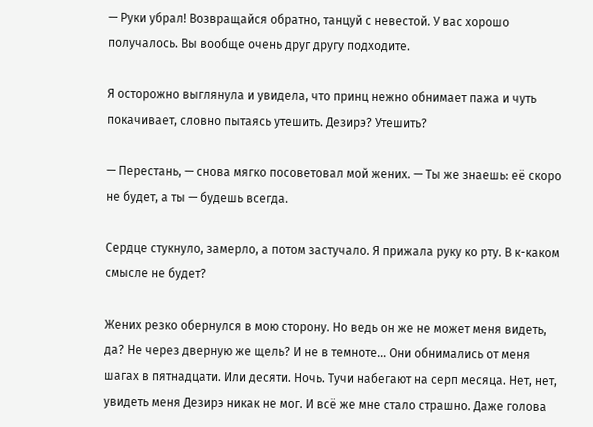— Руки убрал! Возвращайся обратно, танцуй с невестой. У вас хорошо получалось. Вы вообще очень друг другу подходите.

Я осторожно выглянула и увидела, что принц нежно обнимает пажа и чуть покачивает, словно пытаясь утешить. Дезирэ? Утешить?

— Перестань, — снова мягко посоветовал мой жених. — Ты же знаешь: её скоро не будет, а ты — будешь всегда.

Сердце стукнуло, замерло, а потом застучало. Я прижала руку ко рту. В к-каком смысле не будет?

Жених резко обернулся в мою сторону. Но ведь он же не может меня видеть, да? Не через дверную же щель? И не в темноте… Они обнимались от меня шагах в пятнадцати. Или десяти. Ночь. Тучи набегают на серп месяца. Нет, нет, увидеть меня Дезирэ никак не мог. И всё же мне стало страшно. Даже голова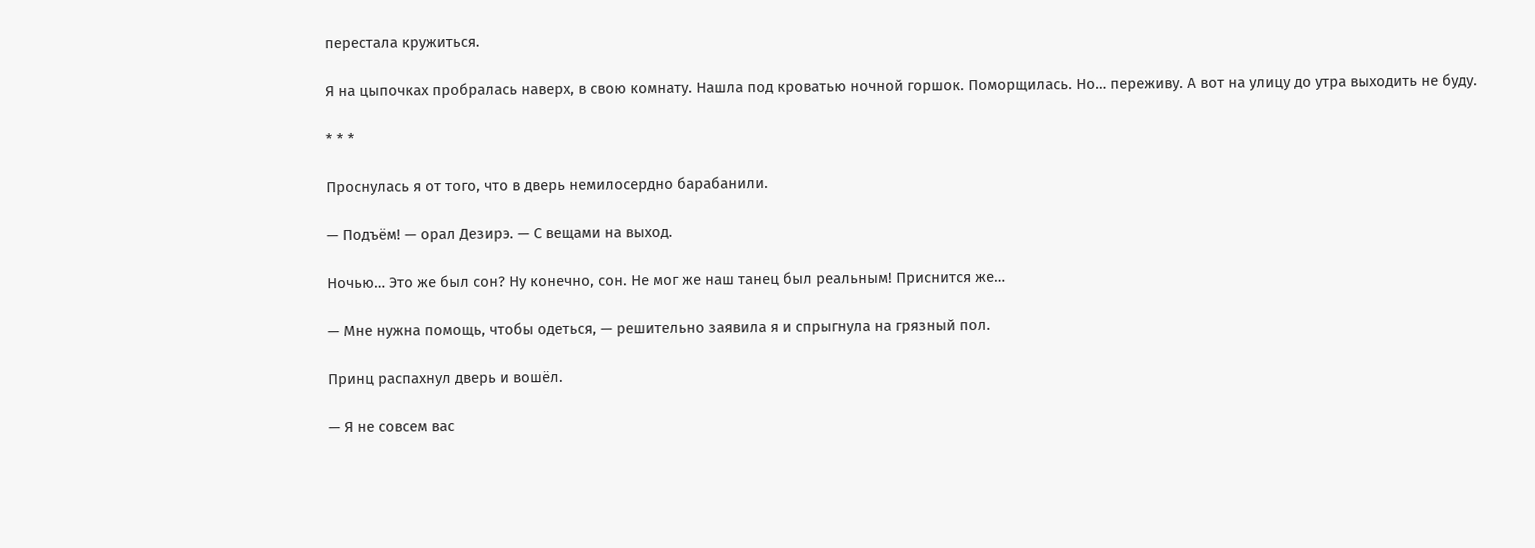перестала кружиться.

Я на цыпочках пробралась наверх, в свою комнату. Нашла под кроватью ночной горшок. Поморщилась. Но… переживу. А вот на улицу до утра выходить не буду.

* * *

Проснулась я от того, что в дверь немилосердно барабанили.

— Подъём! — орал Дезирэ. — С вещами на выход.

Ночью… Это же был сон? Ну конечно, сон. Не мог же наш танец был реальным! Приснится же…

— Мне нужна помощь, чтобы одеться, — решительно заявила я и спрыгнула на грязный пол.

Принц распахнул дверь и вошёл.

— Я не совсем вас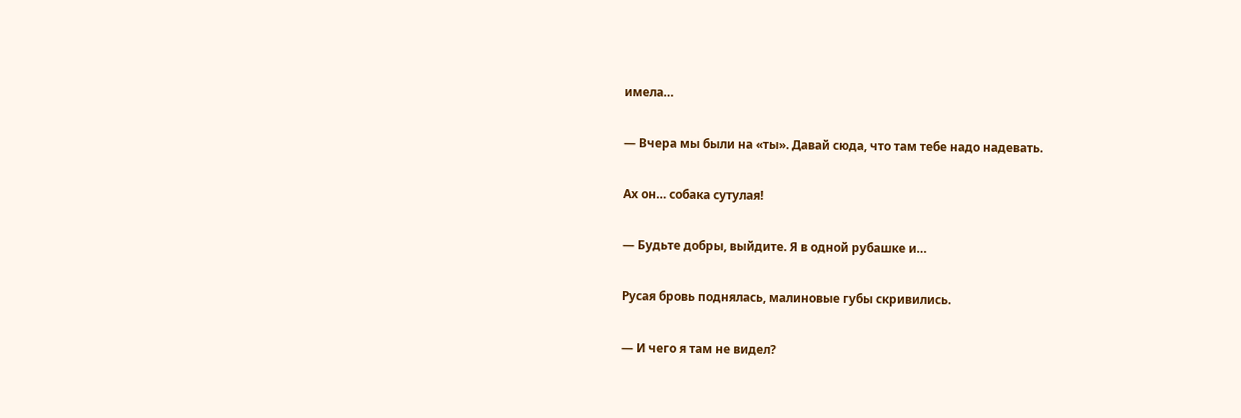имела…

— Вчера мы были на «ты». Давай сюда, что там тебе надо надевать.

Ах он… собака сутулая!

— Будьте добры, выйдите. Я в одной рубашке и…

Русая бровь поднялась, малиновые губы скривились.

— И чего я там не видел?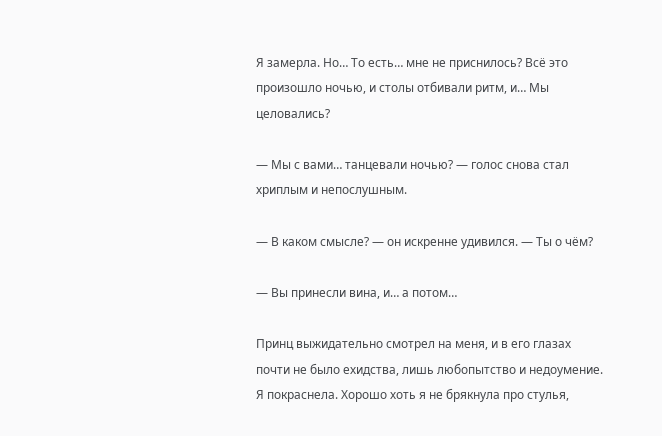Я замерла. Но… То есть… мне не приснилось? Всё это произошло ночью, и столы отбивали ритм, и… Мы целовались?

— Мы с вами… танцевали ночью? — голос снова стал хриплым и непослушным.

— В каком смысле? — он искренне удивился. — Ты о чём?

— Вы принесли вина, и… а потом…

Принц выжидательно смотрел на меня, и в его глазах почти не было ехидства, лишь любопытство и недоумение. Я покраснела. Хорошо хоть я не брякнула про стулья,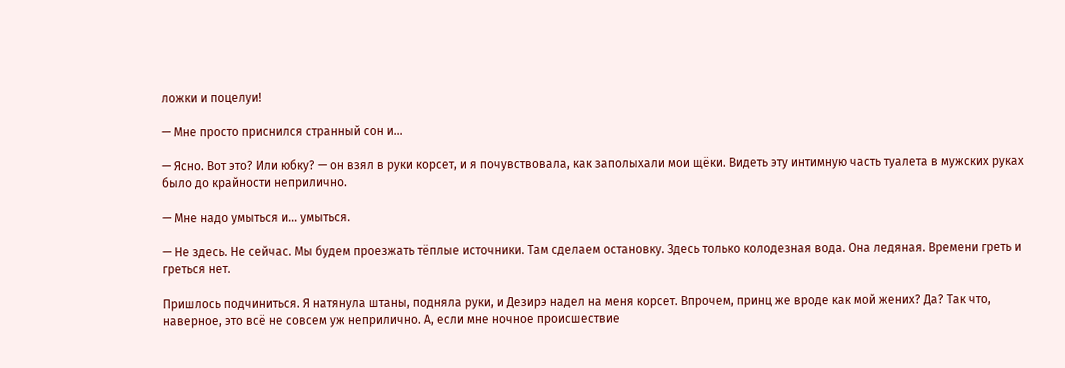ложки и поцелуи!

— Мне просто приснился странный сон и…

— Ясно. Вот это? Или юбку? — он взял в руки корсет, и я почувствовала, как заполыхали мои щёки. Видеть эту интимную часть туалета в мужских руках было до крайности неприлично.

— Мне надо умыться и… умыться.

— Не здесь. Не сейчас. Мы будем проезжать тёплые источники. Там сделаем остановку. Здесь только колодезная вода. Она ледяная. Времени греть и греться нет.

Пришлось подчиниться. Я натянула штаны, подняла руки, и Дезирэ надел на меня корсет. Впрочем, принц же вроде как мой жених? Да? Так что, наверное, это всё не совсем уж неприлично. А, если мне ночное происшествие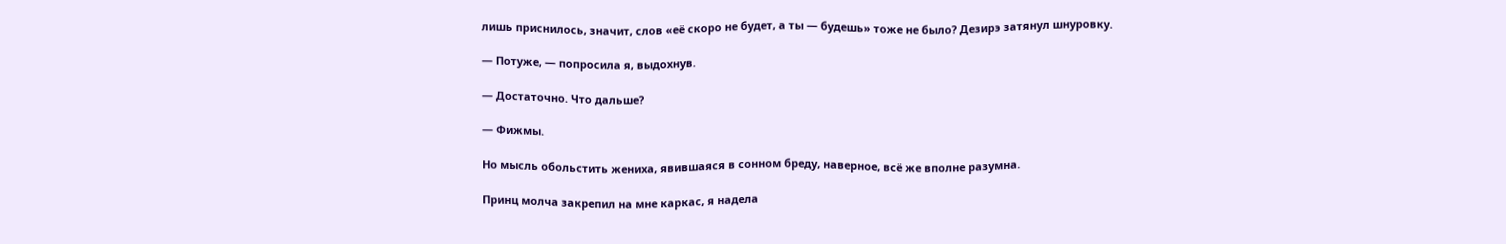лишь приснилось, значит, слов «её скоро не будет, а ты — будешь» тоже не было? Дезирэ затянул шнуровку.

— Потуже, — попросила я, выдохнув.

— Достаточно. Что дальше?

— Фижмы.

Но мысль обольстить жениха, явившаяся в сонном бреду, наверное, всё же вполне разумна.

Принц молча закрепил на мне каркас, я надела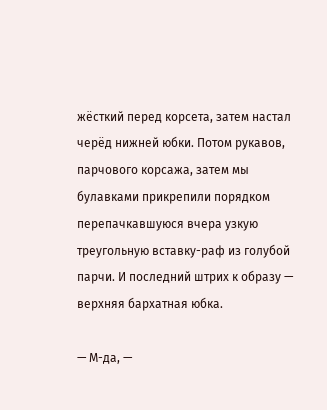жёсткий перед корсета, затем настал черёд нижней юбки. Потом рукавов, парчового корсажа, затем мы булавками прикрепили порядком перепачкавшуюся вчера узкую треугольную вставку-раф из голубой парчи. И последний штрих к образу — верхняя бархатная юбка.

— М-да, —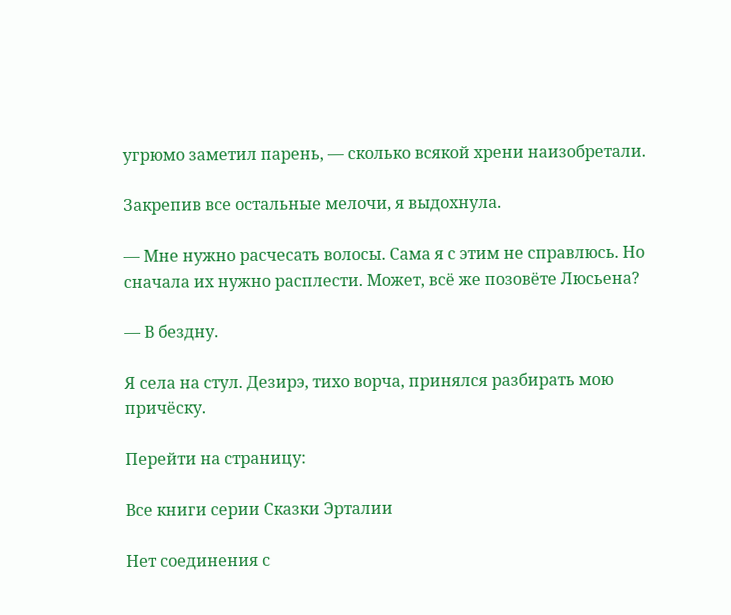угрюмо заметил парень, — сколько всякой хрени наизобретали.

Закрепив все остальные мелочи, я выдохнула.

— Мне нужно расчесать волосы. Сама я с этим не справлюсь. Но сначала их нужно расплести. Может, всё же позовёте Люсьена?

— В бездну.

Я села на стул. Дезирэ, тихо ворча, принялся разбирать мою причёску.

Перейти на страницу:

Все книги серии Сказки Эрталии

Нет соединения с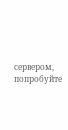сервером, попробуйте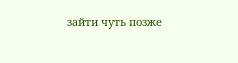зайти чуть позже